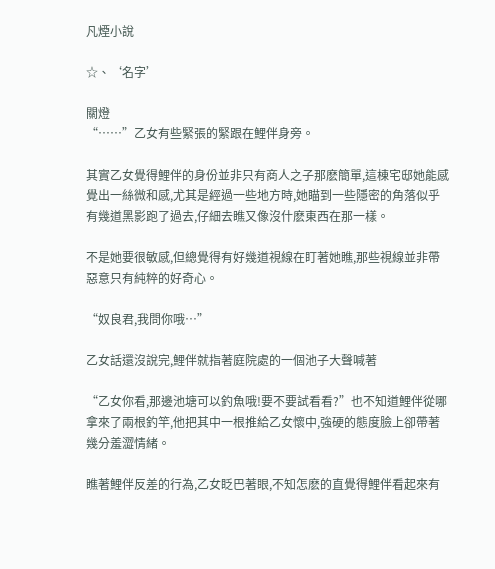凡煙小說

☆、‘名字’

關燈
“……”乙女有些緊張的緊跟在鯉伴身旁。

其實乙女覺得鯉伴的身份並非只有商人之子那麽簡單,這棟宅邸她能感覺出一絲微和感,尤其是經過一些地方時,她瞄到一些隱密的角落似乎有幾道黑影跑了過去,仔細去瞧又像沒什麽東西在那一樣。

不是她要很敏感,但總覺得有好幾道視線在盯著她瞧,那些視線並非帶惡意只有純粹的好奇心。

“奴良君,我問你哦…”

乙女話還沒說完,鯉伴就指著庭院處的一個池子大聲喊著

“乙女你看,那邊池塘可以釣魚哦!要不要試看看?”也不知道鯉伴從哪拿來了兩根釣竿,他把其中一根推給乙女懷中,強硬的態度臉上卻帶著幾分羞澀情緒。

瞧著鯉伴反差的行為,乙女眨巴著眼,不知怎麽的直覺得鯉伴看起來有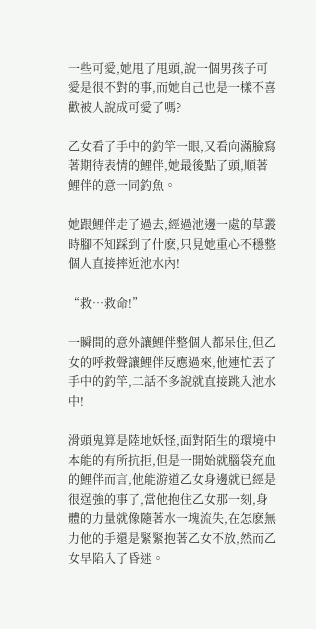一些可愛,她甩了甩頭,說一個男孩子可愛是很不對的事,而她自己也是一樣不喜歡被人說成可愛了嗎?

乙女看了手中的釣竿一眼,又看向滿臉寫著期待表情的鯉伴,她最後點了頭,順著鯉伴的意一同釣魚。

她跟鯉伴走了過去,經過池邊一處的草叢時腳不知踩到了什麽,只見她重心不穩整個人直接摔近池水內!

“救…救命!”

一瞬間的意外讓鯉伴整個人都呆住,但乙女的呼救聲讓鯉伴反應過來,他連忙丟了手中的釣竿,二話不多說就直接跳入池水中!

滑頭鬼算是陸地妖怪,面對陌生的環境中本能的有所抗拒,但是一開始就腦袋充血的鯉伴而言,他能游道乙女身邊就已經是很逞強的事了,當他抱住乙女那一刻,身體的力量就像隨著水一塊流失,在怎麽無力他的手還是緊緊抱著乙女不放,然而乙女早陷入了昏迷。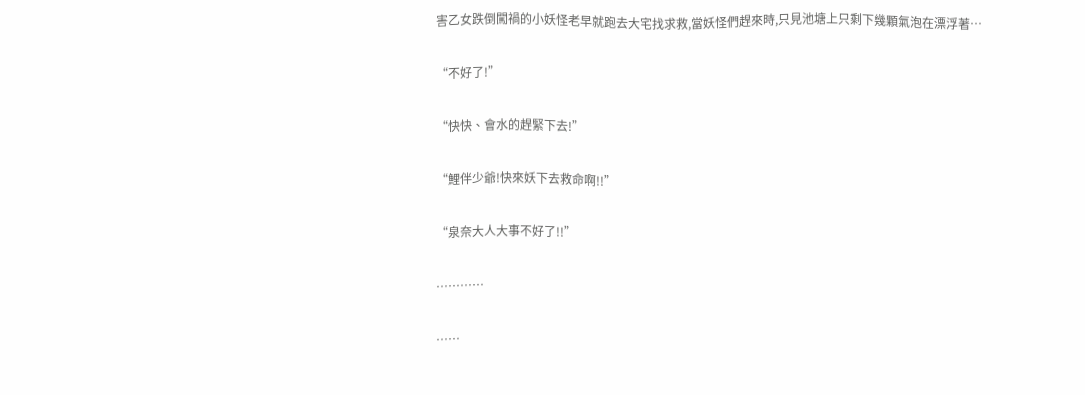害乙女跌倒闖禍的小妖怪老早就跑去大宅找求救,當妖怪們趕來時,只見池塘上只剩下幾顆氣泡在漂浮著…

“不好了!”

“快快、會水的趕緊下去!”

“鯉伴少爺!快來妖下去救命啊!!”

“泉奈大人大事不好了!!”

…………

……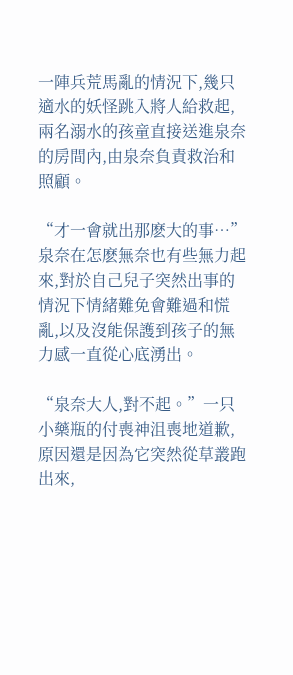一陣兵荒馬亂的情況下,幾只適水的妖怪跳入將人給救起,兩名溺水的孩童直接送進泉奈的房間內,由泉奈負責救治和照顧。

“才一會就出那麽大的事…”泉奈在怎麽無奈也有些無力起來,對於自己兒子突然出事的情況下情緒難免會難過和慌亂,以及沒能保護到孩子的無力感一直從心底湧出。

“泉奈大人,對不起。”一只小藥瓶的付喪神沮喪地道歉,原因還是因為它突然從草叢跑出來,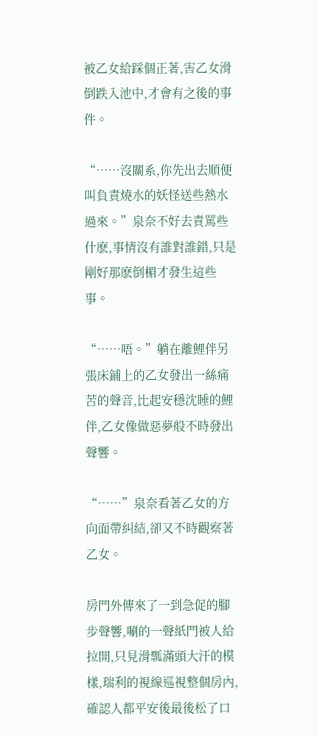被乙女給踩個正著,害乙女滑倒跌入池中,才會有之後的事件。

“……沒關系,你先出去順便叫負責燒水的妖怪送些熱水過來。”泉奈不好去責罵些什麽,事情沒有誰對誰錯,只是剛好那麽倒楣才發生這些事。

“……唔。”躺在離鯉伴另張床鋪上的乙女發出一絲痛苦的聲音,比起安穩沈睡的鯉伴,乙女像做惡夢般不時發出聲響。

“……”泉奈看著乙女的方向面帶糾結,卻又不時觀察著乙女。

房門外傳來了一到急促的腳步聲響,唰的一聲紙門被人給拉開,只見滑瓢滿頭大汗的模樣,瑞利的視線巡視整個房內,確認人都平安後最後松了口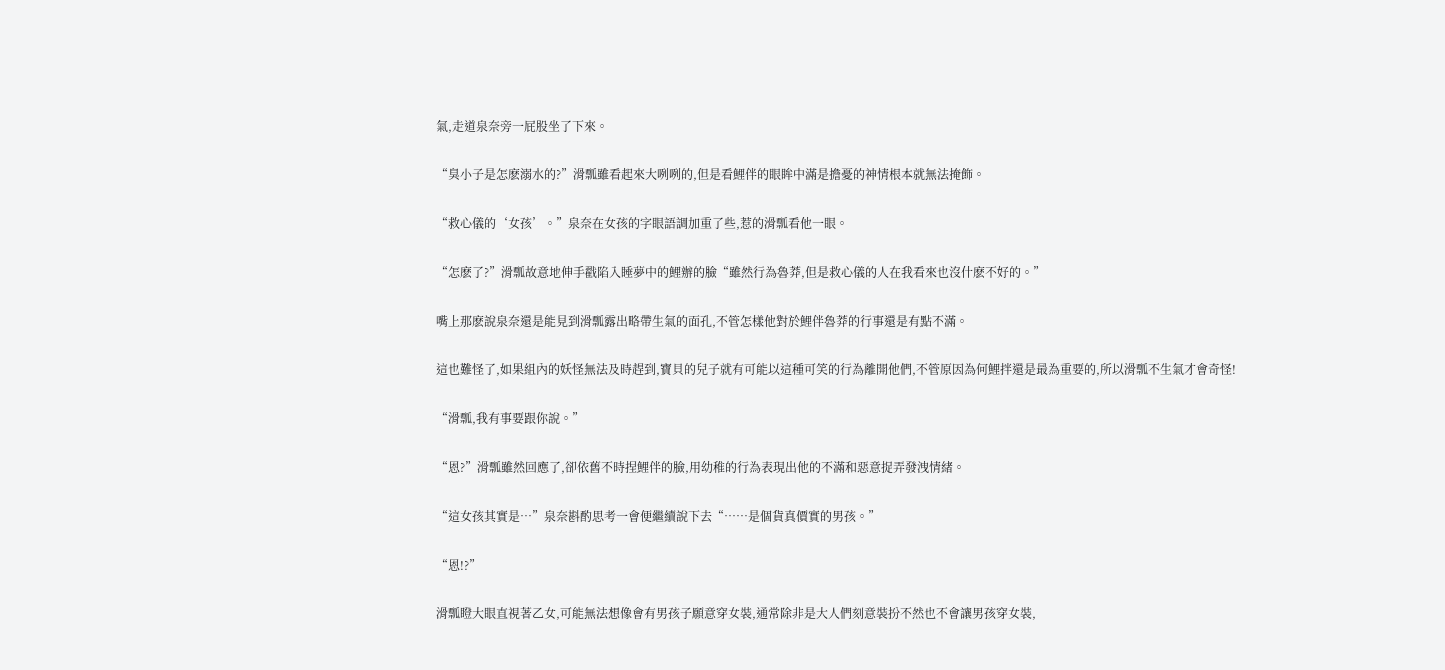氣,走道泉奈旁一屁股坐了下來。

“臭小子是怎麽溺水的?”滑瓢雖看起來大咧咧的,但是看鯉伴的眼眸中滿是擔憂的神情根本就無法掩飾。

“救心儀的‘女孩’。”泉奈在女孩的字眼語調加重了些,惹的滑瓢看他一眼。

“怎麽了?”滑瓢故意地伸手戳陷入睡夢中的鯉辦的臉“雖然行為魯莽,但是救心儀的人在我看來也沒什麽不好的。”

嘴上那麽說泉奈還是能見到滑瓢露出略帶生氣的面孔,不管怎樣他對於鯉伴魯莽的行事還是有點不滿。

這也難怪了,如果組內的妖怪無法及時趕到,寶貝的兒子就有可能以這種可笑的行為離開他們,不管原因為何鯉拌還是最為重要的,所以滑瓢不生氣才會奇怪!

“滑瓢,我有事要跟你說。”

“恩?”滑瓢雖然回應了,卻依舊不時捏鯉伴的臉,用幼稚的行為表現出他的不滿和惡意捉弄發洩情緒。

“這女孩其實是…”泉奈斟酌思考一會便繼續說下去“……是個貨真價實的男孩。”

“恩!?”

滑瓢瞪大眼直視著乙女,可能無法想像會有男孩子願意穿女裝,通常除非是大人們刻意裝扮不然也不會讓男孩穿女裝,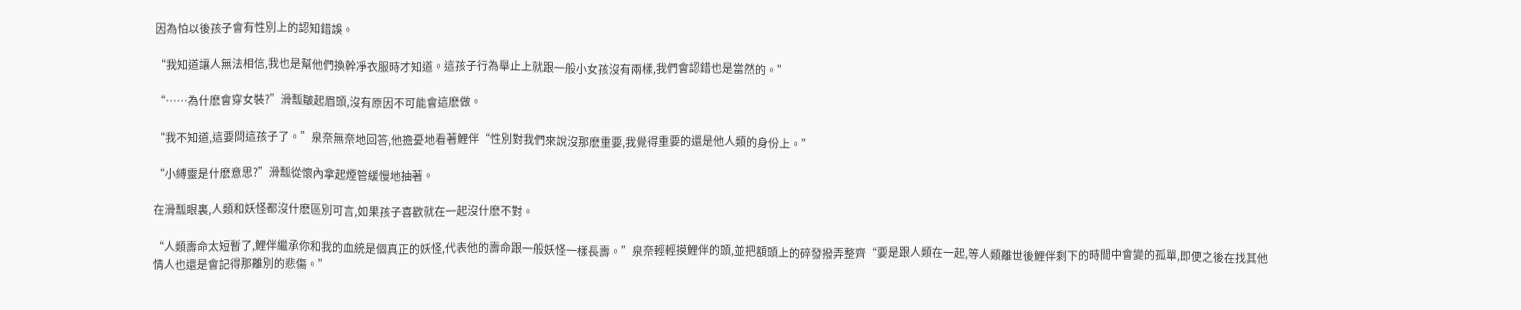因為怕以後孩子會有性別上的認知錯誤。

“我知道讓人無法相信,我也是幫他們換幹凈衣服時才知道。這孩子行為舉止上就跟一般小女孩沒有兩樣,我們會認錯也是當然的。”

“……為什麽會穿女裝?”滑瓢皺起眉頭,沒有原因不可能會這麽做。

“我不知道,這要問這孩子了。”泉奈無奈地回答,他擔憂地看著鯉伴“性別對我們來說沒那麽重要,我覺得重要的還是他人類的身份上。”

“小縛靈是什麽意思?”滑瓢從懷內拿起煙管緩慢地抽著。

在滑瓢眼裏,人類和妖怪都沒什麽區別可言,如果孩子喜歡就在一起沒什麽不對。

“人類壽命太短暫了,鯉伴繼承你和我的血統是個真正的妖怪,代表他的壽命跟一般妖怪一樣長壽。”泉奈輕輕摸鯉伴的頭,並把額頭上的碎發撥弄整齊“要是跟人類在一起,等人類離世後鯉伴剩下的時間中會變的孤單,即便之後在找其他情人也還是會記得那離別的悲傷。”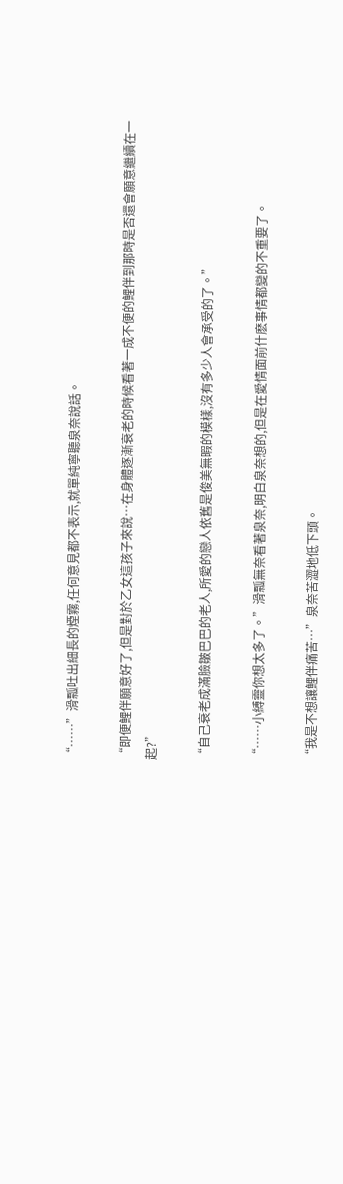“……”滑瓢吐出細長的煙霧,任何意見都不表示,就單純寧聽泉奈說話。

“即便鯉伴願意好了,但是對於乙女這孩子來說…在身體逐漸衰老的時候看著一成不便的鯉伴到那時是否還會願意繼續在一起?”

“自己衰老成滿臉皺巴巴的老人,所愛的戀人依舊是俊美無暇的模樣,沒有多少人會承受的了。”

“……小縛靈你想太多了。”滑瓢無奈看著泉奈,明白泉奈想的,但是在愛情面前什麽事情都變的不重要了。

“我是不想讓鯉伴痛苦…”泉奈苦澀地低下頭。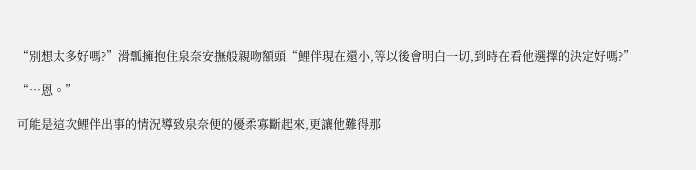“別想太多好嗎?”滑瓢擁抱住泉奈安撫般親吻額頭“鯉伴現在還小,等以後會明白一切,到時在看他選擇的決定好嗎?”

“…恩。”

可能是這次鯉伴出事的情況導致泉奈便的優柔寡斷起來,更讓他難得那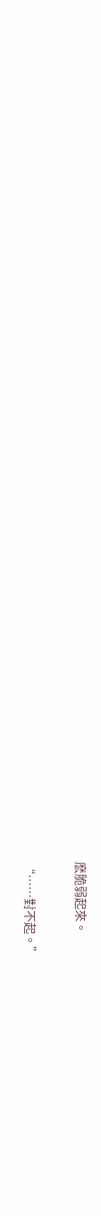麽脆弱起來。

“……對不起。”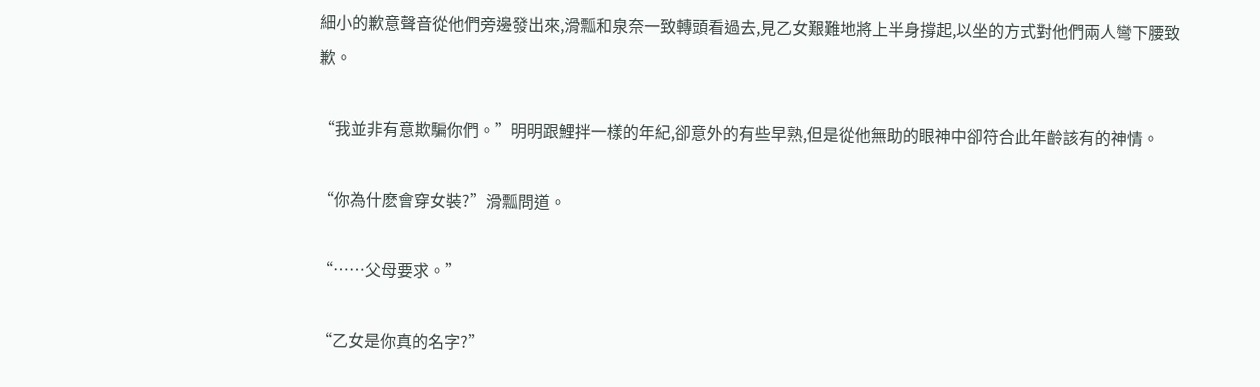細小的歉意聲音從他們旁邊發出來,滑瓢和泉奈一致轉頭看過去,見乙女艱難地將上半身撐起,以坐的方式對他們兩人彎下腰致歉。

“我並非有意欺騙你們。”明明跟鯉拌一樣的年紀,卻意外的有些早熟,但是從他無助的眼神中卻符合此年齡該有的神情。

“你為什麽會穿女裝?”滑瓢問道。

“……父母要求。”

“乙女是你真的名字?”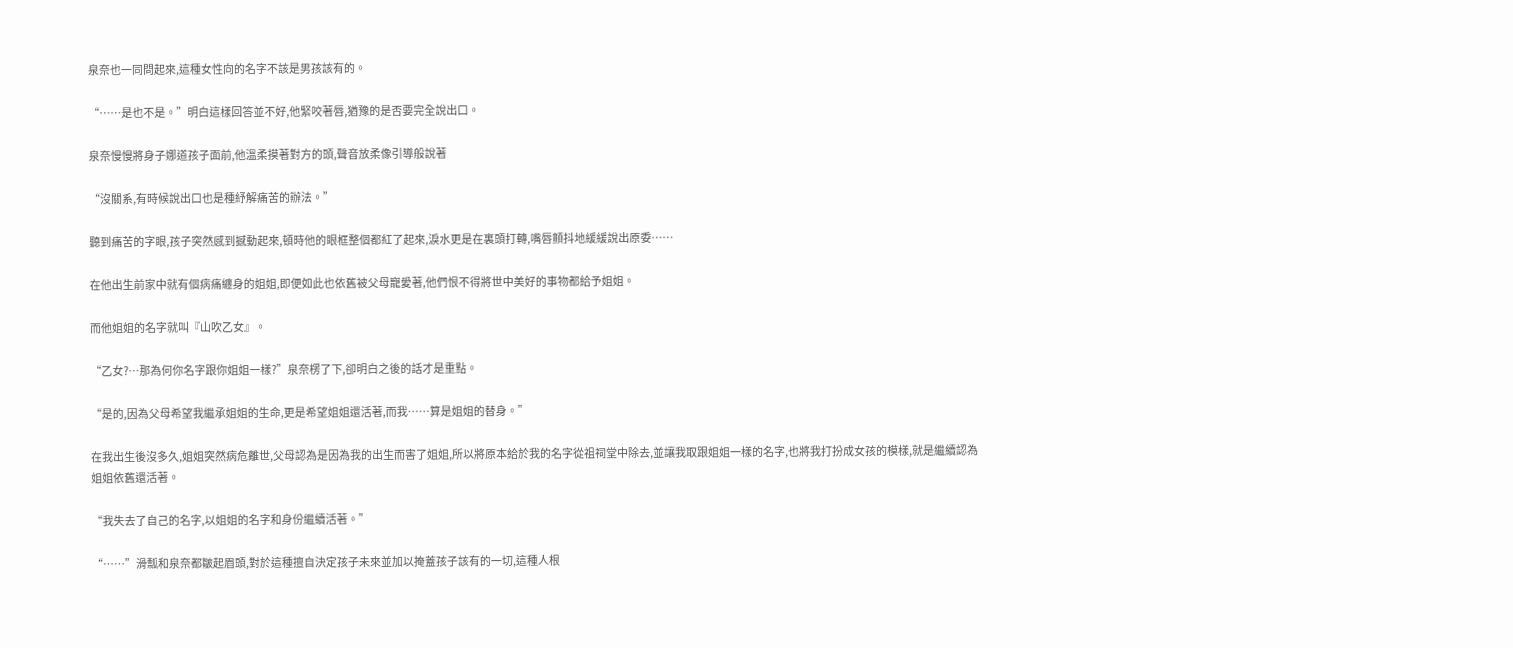泉奈也一同問起來,這種女性向的名字不該是男孩該有的。

“……是也不是。”明白這樣回答並不好,他緊咬著唇,猶豫的是否要完全說出口。

泉奈慢慢將身子娜道孩子面前,他溫柔摸著對方的頭,聲音放柔像引導般說著

“沒關系,有時候說出口也是種紓解痛苦的辦法。”

聽到痛苦的字眼,孩子突然感到撼動起來,頓時他的眼框整個都紅了起來,淚水更是在裏頭打轉,嘴唇顫抖地緩緩說出原委……

在他出生前家中就有個病痛纏身的姐姐,即便如此也依舊被父母寵愛著,他們恨不得將世中美好的事物都給予姐姐。

而他姐姐的名字就叫『山吹乙女』。

“乙女?…那為何你名字跟你姐姐一樣?”泉奈楞了下,卻明白之後的話才是重點。

“是的,因為父母希望我繼承姐姐的生命,更是希望姐姐還活著,而我……算是姐姐的替身。”

在我出生後沒多久,姐姐突然病危離世,父母認為是因為我的出生而害了姐姐,所以將原本給於我的名字從祖祠堂中除去,並讓我取跟姐姐一樣的名字,也將我打扮成女孩的模樣,就是繼續認為姐姐依舊還活著。

“我失去了自己的名字,以姐姐的名字和身份繼續活著。”

“……”滑瓢和泉奈都皺起眉頭,對於這種擅自決定孩子未來並加以掩蓋孩子該有的一切,這種人根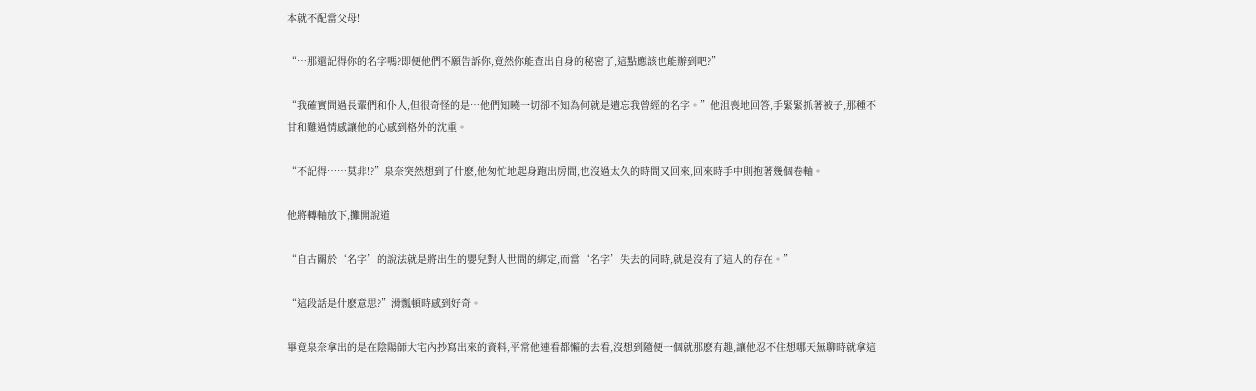本就不配當父母!

“…那還記得你的名字嗎?即便他們不願告訴你,竟然你能查出自身的秘密了,這點應該也能辦到吧?”

“我確實問過長輩們和仆人,但很奇怪的是…他們知曉一切卻不知為何就是遺忘我曾經的名字。”他沮喪地回答,手緊緊抓著被子,那種不甘和難過情感讓他的心感到格外的沈重。

“不記得……莫非!?”泉奈突然想到了什麽,他匆忙地起身跑出房間,也沒過太久的時間又回來,回來時手中則抱著幾個卷軸。

他將轉軸放下,攤開說道

“自古關於‘名字’的說法就是將出生的嬰兒對人世間的綁定,而當‘名字’失去的同時,就是沒有了這人的存在。”

“這段話是什麽意思?”滑瓢頓時感到好奇。

畢竟泉奈拿出的是在陰陽師大宅內抄寫出來的資料,平常他連看都懶的去看,沒想到隨便一個就那麽有趣,讓他忍不住想哪天無聊時就拿這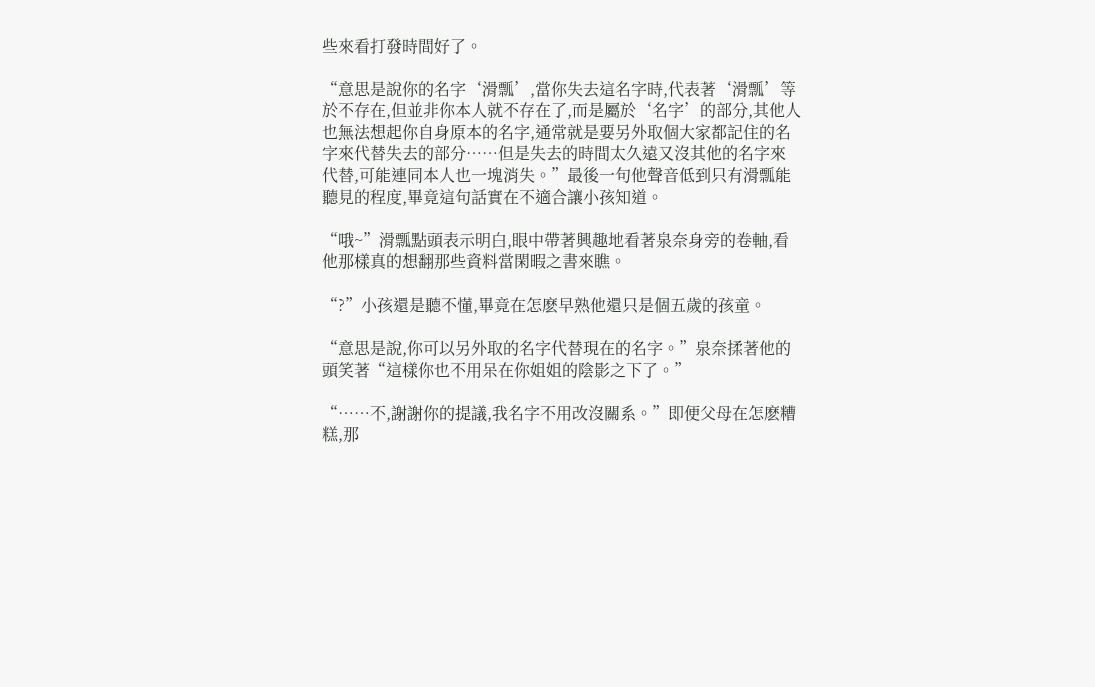些來看打發時間好了。

“意思是說你的名字‘滑瓢’,當你失去這名字時,代表著‘滑瓢’等於不存在,但並非你本人就不存在了,而是屬於‘名字’的部分,其他人也無法想起你自身原本的名字,通常就是要另外取個大家都記住的名字來代替失去的部分……但是失去的時間太久遠又沒其他的名字來代替,可能連同本人也一塊消失。”最後一句他聲音低到只有滑瓢能聽見的程度,畢竟這句話實在不適合讓小孩知道。

“哦~”滑瓢點頭表示明白,眼中帶著興趣地看著泉奈身旁的卷軸,看他那樣真的想翻那些資料當閑暇之書來瞧。

“?”小孩還是聽不懂,畢竟在怎麽早熟他還只是個五歲的孩童。

“意思是說,你可以另外取的名字代替現在的名字。”泉奈揉著他的頭笑著“這樣你也不用呆在你姐姐的陰影之下了。”

“……不,謝謝你的提議,我名字不用改沒關系。”即便父母在怎麽糟糕,那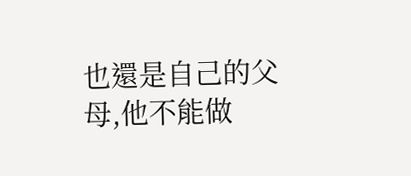也還是自己的父母,他不能做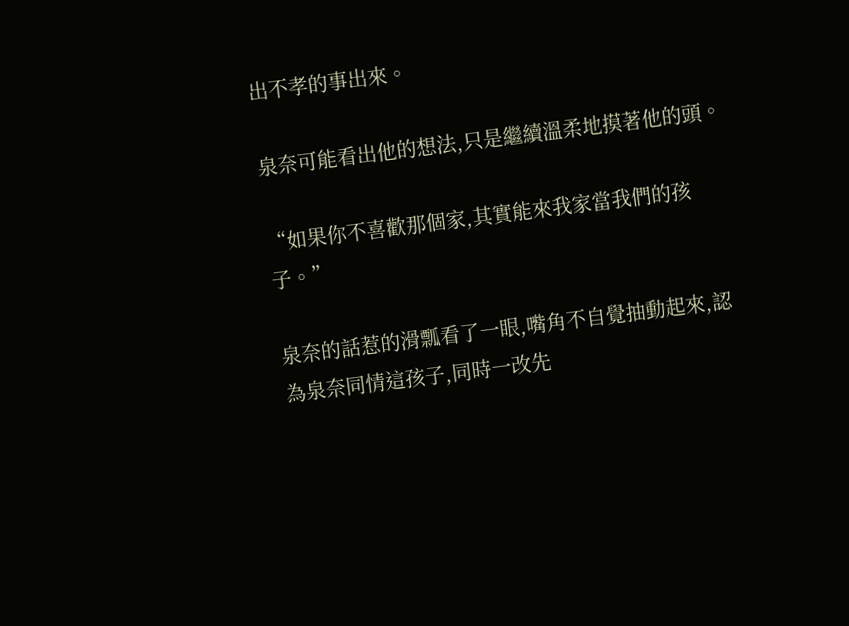出不孝的事出來。

泉奈可能看出他的想法,只是繼續溫柔地摸著他的頭。

“如果你不喜歡那個家,其實能來我家當我們的孩子。”

泉奈的話惹的滑瓢看了一眼,嘴角不自覺抽動起來,認為泉奈同情這孩子,同時一改先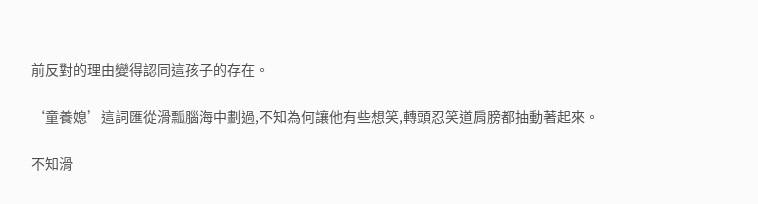前反對的理由變得認同這孩子的存在。

‘童養媳’這詞匯從滑瓢腦海中劃過,不知為何讓他有些想笑,轉頭忍笑道肩膀都抽動著起來。

不知滑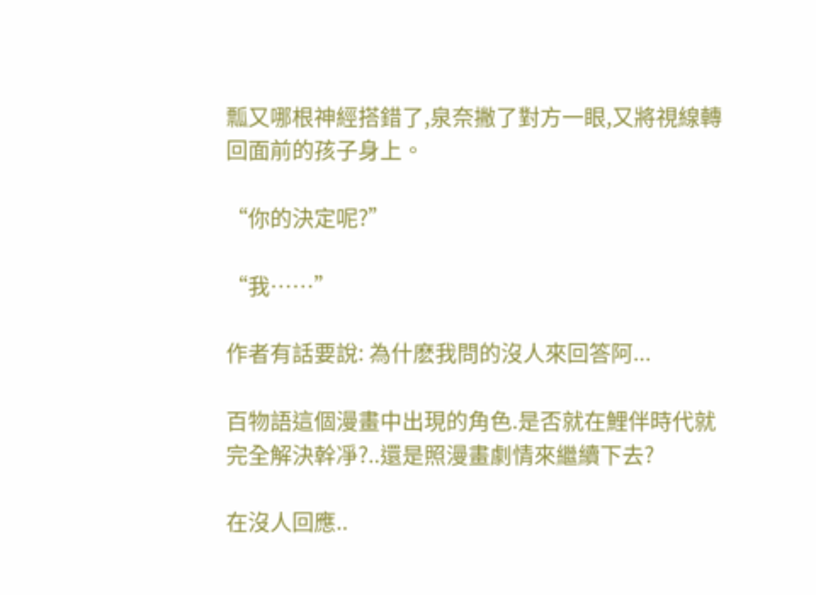瓢又哪根神經搭錯了,泉奈撇了對方一眼,又將視線轉回面前的孩子身上。

“你的決定呢?”

“我……”

作者有話要說: 為什麽我問的沒人來回答阿...

百物語這個漫畫中出現的角色.是否就在鯉伴時代就完全解決幹凈?..還是照漫畫劇情來繼續下去?

在沒人回應..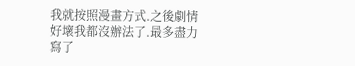我就按照漫畫方式.之後劇情好壞我都沒辦法了.最多盡力寫了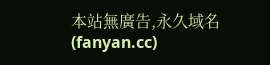本站無廣告,永久域名(fanyan.cc)